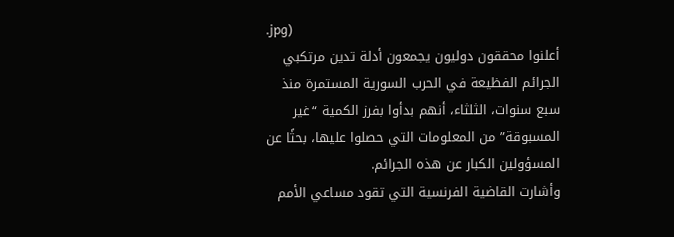.jpg)
أعلنوا محققون دوليون يجمعون أدلة تدين مرتكبي الجرائم الفظيعة في الحرب السورية المستمرة منذ سبع سنوات، الثلثاء، أنهم بدأوا بفرز الكمية “غير المسبوقة” من المعلومات التي حصلوا عليها، بحثًا عن المسؤولين الكبار عن هذه الجرائم.
وأشارت القاضية الفرنسية التي تقود مساعي الأمم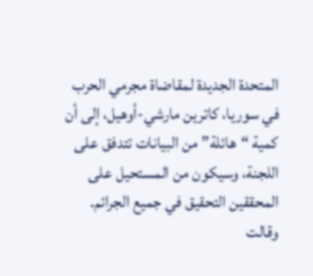المتحدة الجديدة لمقاضاة مجرمي الحرب في سوريا، كاترين مارشي-أوهيل، إلى أن كمية “هائلة” من البيانات تتدفق على اللجنة، وسيكون من المستحيل على المحققين التحقيق في جميع الجرائم.
وقالت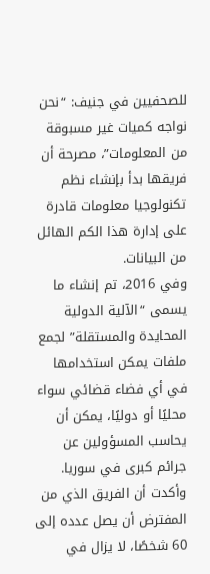للصحفيين في جنيف: “نحن نواجه كميات غير مسبوقة من المعلومات”، مصرحة أن فريقها بدأ بإنشاء نظم تكنولوجيا معلومات قادرة على إدارة هذا الكم الهائل من البيانات.
وفي 2016، تم إنشاء ما يسمى “الآلية الدولية المحايدة والمستقلة” لجمع ملفات يمكن استخدامها في أي فضاء قضائي سواء محليًا أو دوليًا، يمكن أن يحاسب المسؤولين عن جرائم كبرى في سوريا.
وأكدت أن الفريق الذي من المفترض أن يصل عدده إلى 60 شخصًا، لا يزال في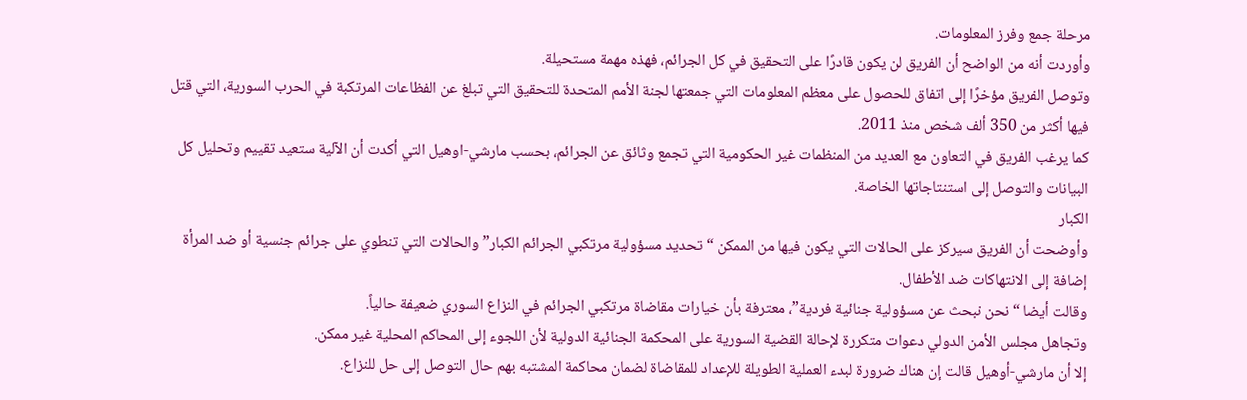مرحلة جمع وفرز المعلومات.
وأوردت أنه من الواضح أن الفريق لن يكون قادرًا على التحقيق في كل الجرائم، فهذه مهمة مستحيلة.
وتوصل الفريق مؤخرًا إلى اتفاق للحصول على معظم المعلومات التي جمعتها لجنة الأمم المتحدة للتحقيق التي تبلغ عن الفظاعات المرتكبة في الحرب السورية، التي قتل فيها أكثر من 350 ألف شخص منذ 2011.
كما يرغب الفريق في التعاون مع العديد من المنظمات غير الحكومية التي تجمع وثائق عن الجرائم، بحسب مارشي-اوهيل التي أكدت أن الآلية ستعيد تقييم وتحليل كل البيانات والتوصل إلى استنتاجاتها الخاصة.
الكبار
وأوضحت أن الفريق سيركز على الحالات التي يكون فيها من الممكن “تحديد مسؤولية مرتكبي الجرائم الكبار” والحالات التي تنطوي على جرائم جنسية أو ضد المرأة إضافة إلى الانتهاكات ضد الأطفال.
وقالت أيضا “نحن نبحث عن مسؤولية جنائية فردية”، معترفة بأن خيارات مقاضاة مرتكبي الجرائم في النزاع السوري ضعيفة حالياً.
وتجاهل مجلس الأمن الدولي دعوات متكررة لإحالة القضية السورية على المحكمة الجنائية الدولية لأن اللجوء إلى المحاكم المحلية غير ممكن.
إلا أن مارشي-أوهيل قالت إن هناك ضرورة لبدء العملية الطويلة للإعداد للمقاضاة لضمان محاكمة المشتبه بهم حال التوصل إلى حل للنزاع.